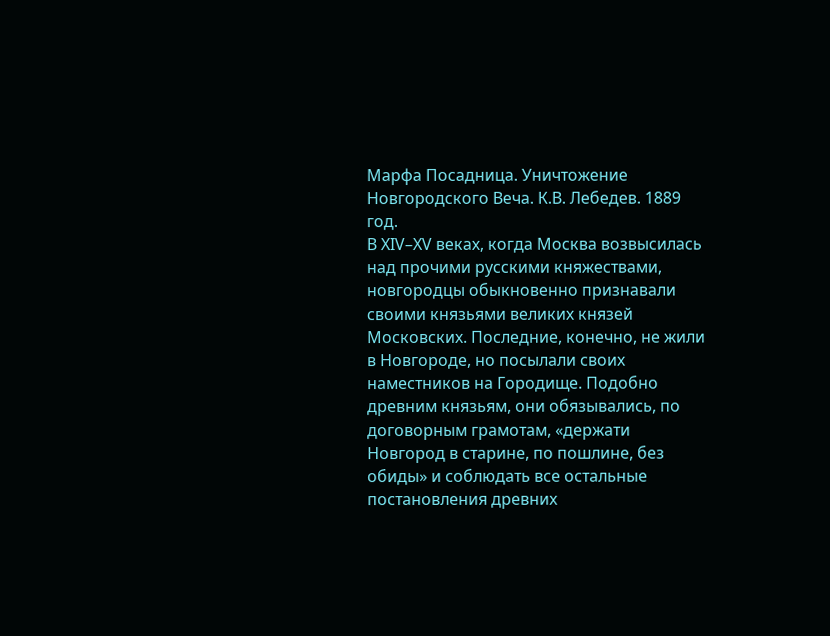Марфа Посадница. Уничтожение Новгородского Веча. К.В. Лебедев. 1889 год.
В ХIV–ХV веках, когда Москва возвысилась над прочими русскими княжествами, новгородцы обыкновенно признавали своими князьями великих князей Московских. Последние, конечно, не жили в Новгороде, но посылали своих наместников на Городище. Подобно древним князьям, они обязывались, по договорным грамотам, «держати Новгород в старине, по пошлине, без обиды» и соблюдать все остальные постановления древних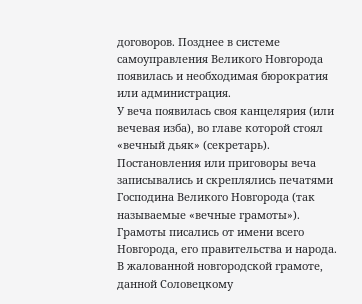договоров. Позднее в системе самоуправления Великого Новгорода появилась и необходимая бюрократия или администрация.
У веча появилась своя канцелярия (или вечевая изба), во главе которой стоял «вечный дьяк» (секретарь). Постановления или приговоры веча записывались и скреплялись печатями Господина Великого Новгорода (так называемые «вечные грамоты»). Грамоты писались от имени всего Новгорода, его правительства и народа. В жалованной новгородской грамоте, данной Соловецкому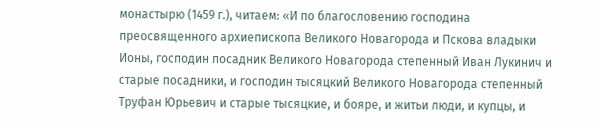монастырю (1459 г.), читаем: «И по благословению господина преосвященного архиепископа Великого Новагорода и Пскова владыки Ионы, господин посадник Великого Новагорода степенный Иван Лукинич и старые посадники, и господин тысяцкий Великого Новагорода степенный Труфан Юрьевич и старые тысяцкие, и бояре, и житьи люди, и купцы, и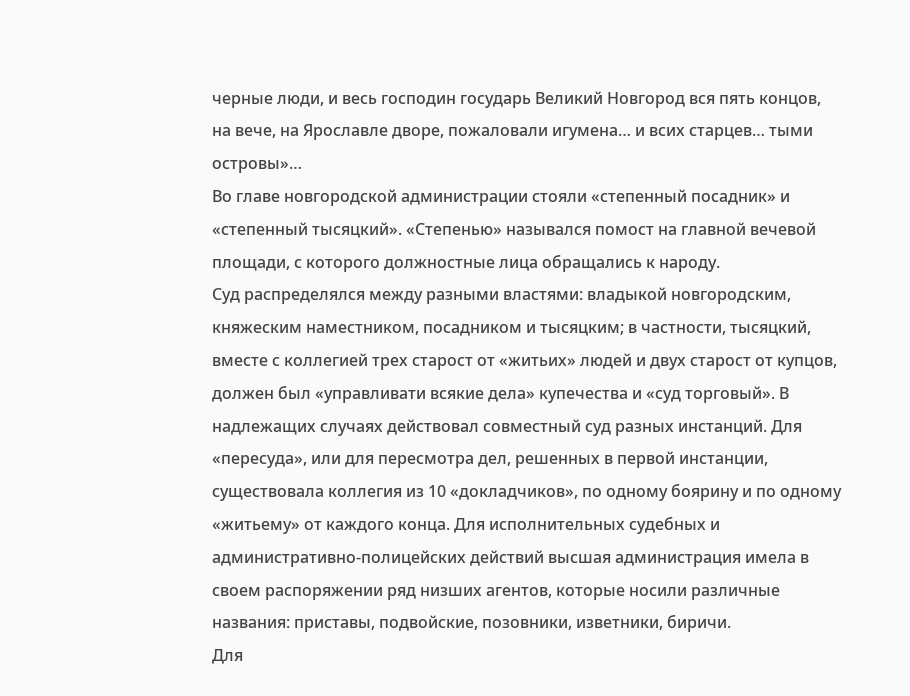черные люди, и весь господин государь Великий Новгород вся пять концов, на вече, на Ярославле дворе, пожаловали игумена… и всих старцев… тыми островы»…
Во главе новгородской администрации стояли «степенный посадник» и «степенный тысяцкий». «Степенью» назывался помост на главной вечевой площади, с которого должностные лица обращались к народу.
Суд распределялся между разными властями: владыкой новгородским, княжеским наместником, посадником и тысяцким; в частности, тысяцкий, вместе с коллегией трех старост от «житьих» людей и двух старост от купцов, должен был «управливати всякие дела» купечества и «суд торговый». В надлежащих случаях действовал совместный суд разных инстанций. Для «пересуда», или для пересмотра дел, решенных в первой инстанции, существовала коллегия из 10 «докладчиков», по одному боярину и по одному «житьему» от каждого конца. Для исполнительных судебных и административно-полицейских действий высшая администрация имела в своем распоряжении ряд низших агентов, которые носили различные названия: приставы, подвойские, позовники, изветники, биричи.
Для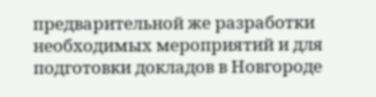предварительной же разработки необходимых мероприятий и для подготовки докладов в Новгороде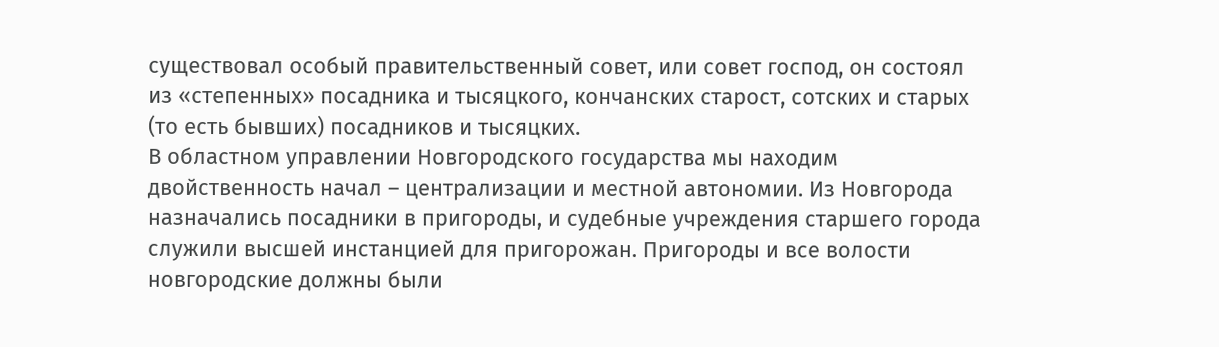существовал особый правительственный совет, или совет господ, он состоял из «степенных» посадника и тысяцкого, кончанских старост, сотских и старых (то есть бывших) посадников и тысяцких.
В областном управлении Новгородского государства мы находим двойственность начал – централизации и местной автономии. Из Новгорода назначались посадники в пригороды, и судебные учреждения старшего города служили высшей инстанцией для пригорожан. Пригороды и все волости новгородские должны были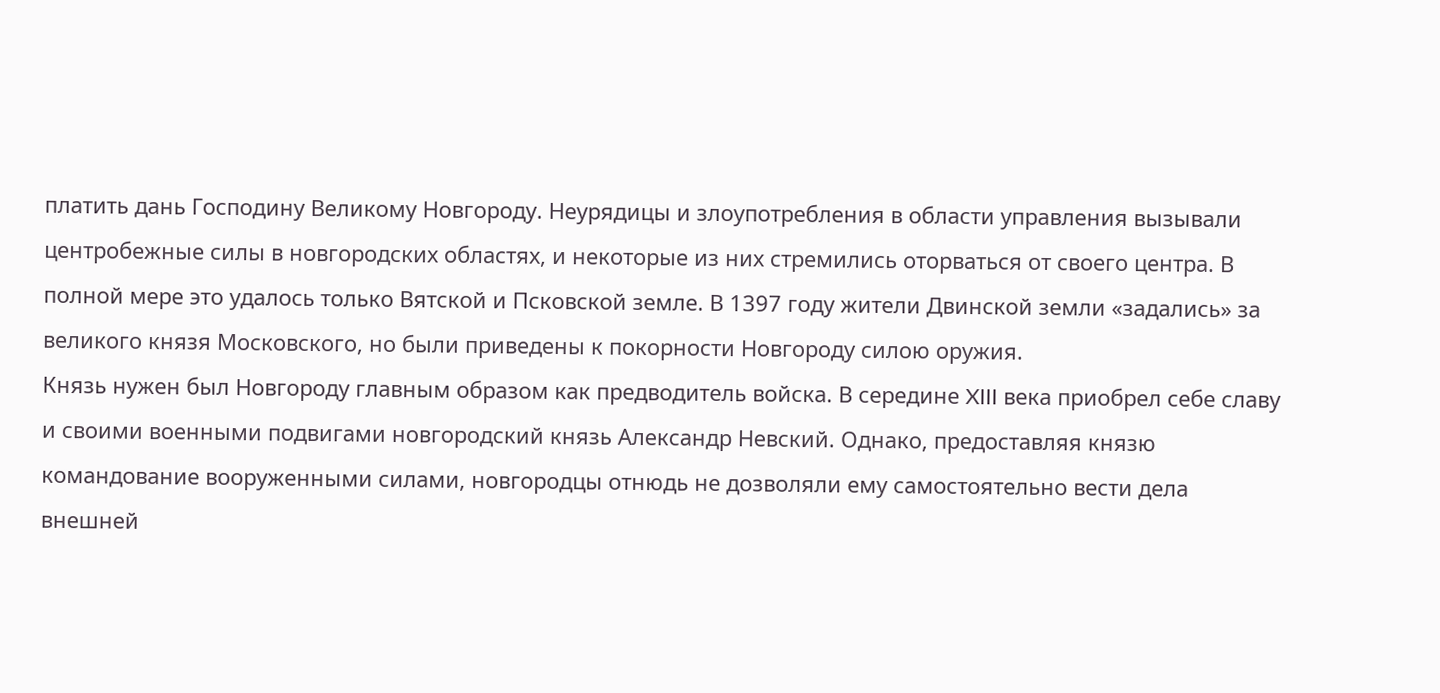платить дань Господину Великому Новгороду. Неурядицы и злоупотребления в области управления вызывали центробежные силы в новгородских областях, и некоторые из них стремились оторваться от своего центра. В полной мере это удалось только Вятской и Псковской земле. В 1397 году жители Двинской земли «задались» за великого князя Московского, но были приведены к покорности Новгороду силою оружия.
Князь нужен был Новгороду главным образом как предводитель войска. В середине XIII века приобрел себе славу и своими военными подвигами новгородский князь Александр Невский. Однако, предоставляя князю командование вооруженными силами, новгородцы отнюдь не дозволяли ему самостоятельно вести дела внешней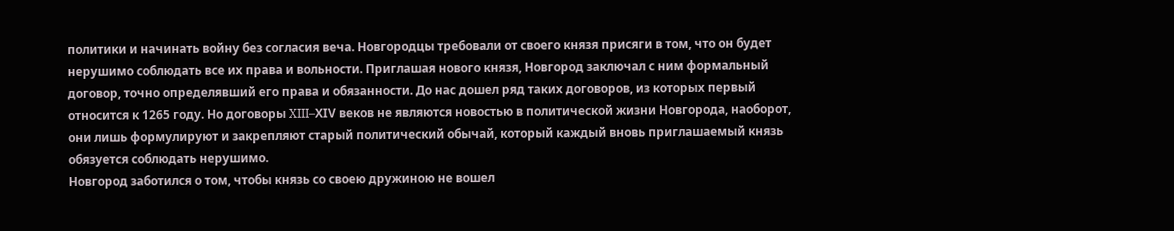политики и начинать войну без согласия веча. Новгородцы требовали от своего князя присяги в том, что он будет нерушимо соблюдать все их права и вольности. Приглашая нового князя, Новгород заключал с ним формальный договор, точно определявший его права и обязанности. До нас дошел ряд таких договоров, из которых первый относится к 1265 году. Но договоры XIII–ХIV веков не являются новостью в политической жизни Новгорода, наоборот, они лишь формулируют и закрепляют старый политический обычай, который каждый вновь приглашаемый князь обязуется соблюдать нерушимо.
Новгород заботился о том, чтобы князь со своею дружиною не вошел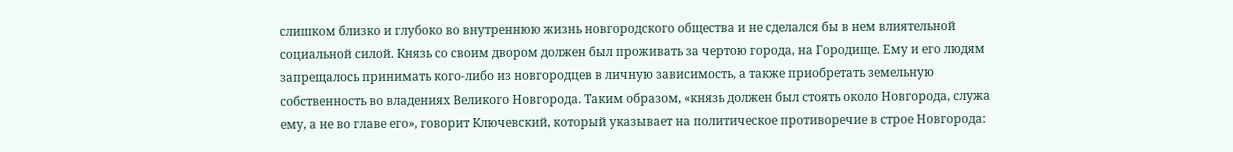слишком близко и глубоко во внутреннюю жизнь новгородского общества и не сделался бы в нем влиятельной социальной силой. Князь со своим двором должен был проживать за чертою города, на Городище. Ему и его людям запрещалось принимать кого-либо из новгородцев в личную зависимость, а также приобретать земельную собственность во владениях Великого Новгорода. Таким образом, «князь должен был стоять около Новгорода, служа ему, а не во главе его», говорит Ключевский, который указывает на политическое противоречие в строе Новгорода: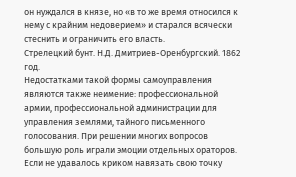он нуждался в князе, но «в то же время относился к нему с крайним недоверием» и старался всячески стеснить и ограничить его власть.
Стрелецкий бунт. Н.Д. Дмитриев-Оренбургский. 1862 год.
Недостатками такой формы самоуправления являются также неимение: профессиональной армии, профессиональной администрации для управления землями, тайного письменного голосования. При решении многих вопросов большую роль играли эмоции отдельных ораторов. Если не удавалось криком навязать свою точку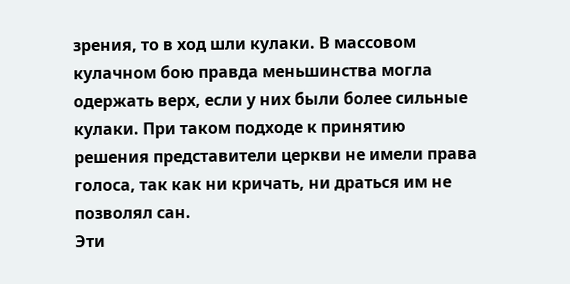зрения, то в ход шли кулаки. В массовом кулачном бою правда меньшинства могла одержать верх, если у них были более сильные кулаки. При таком подходе к принятию решения представители церкви не имели права голоса, так как ни кричать, ни драться им не позволял сан.
Эти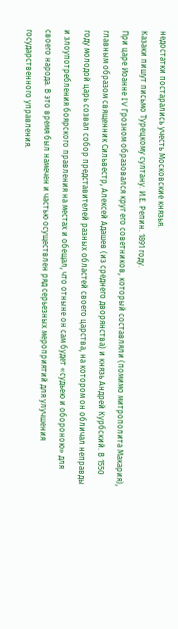недостатки постарались учесть Московские князья.
Казаки пишут письмо Турецкому султану. И.Е. Репин. 1891 году.
При царе Иоанне IV Грозном образовался круг его советников, который составляли (помимо митрополита Макария), главным образом священник Сильвестр, Алексей Адашев (из среднего дворянства) и князь Андрей Курбский. В 1550 году молодой царь созвал собор представителей разных областей своего царства, на котором он обличал неправды и злоупотребления боярского правления на местах и обещал, что отныне он сам будет «судьею и обороною» для своего народа. В это время был намечен и частью осуществлен ряд серьезных мероприятий для улучшения государственного управления.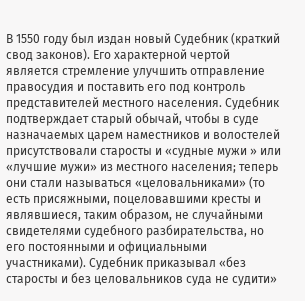В 1550 году был издан новый Судебник (краткий свод законов). Его характерной чертой является стремление улучшить отправление правосудия и поставить его под контроль представителей местного населения. Судебник подтверждает старый обычай, чтобы в суде назначаемых царем наместников и волостелей присутствовали старосты и «судные мужи » или «лучшие мужи» из местного населения; теперь они стали называться «целовальниками» (то есть присяжными, поцеловавшими кресты и являвшиеся, таким образом, не случайными свидетелями судебного разбирательства, но его постоянными и официальными участниками). Судебник приказывал «без старосты и без целовальников суда не судити»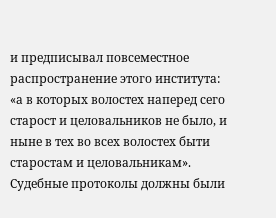и предписывал повсеместное распространение этого института: «а в которых волостех наперед сего старост и целовальников не было, и ныне в тех во всех волостех быти старостам и целовальникам». Судебные протоколы должны были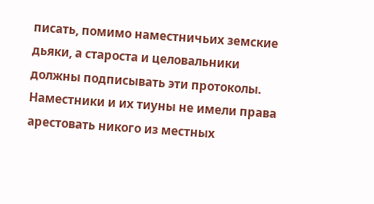писать, помимо наместничьих земские дьяки, а староста и целовальники должны подписывать эти протоколы. Наместники и их тиуны не имели права арестовать никого из местных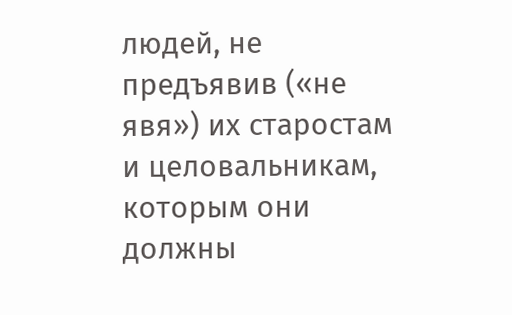людей, не предъявив («не явя») их старостам и целовальникам, которым они должны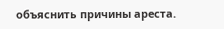объяснить причины ареста.